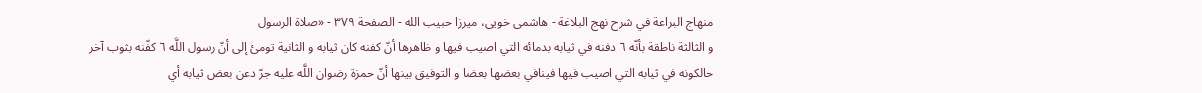منهاج البراعة في شرح نهج البلاغة - هاشمى خويى، ميرزا حبيب الله - الصفحة ٣٧٩ - «صلاة الرسول
و الثالثة ناطقة بأنّه ٦ دفنه في ثيابه بدمائه التي اصيب فيها و ظاهرها أنّ كفنه كان ثيابه و الثانية تومئ إلى أنّ رسول اللَّه ٦ كفّنه بثوب آخر حالكونه في ثيابه التي اصيب فيها فينافي بعضها بعضا و التوفيق بينها أنّ حمزة رضوان اللَّه عليه جرّ دعن بعض ثيابه أي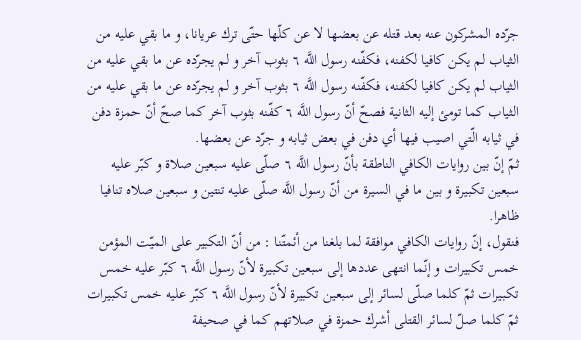جرّده المشركون عنه بعد قتله عن بعضها لا عن كلّها حتّى ترك عريانا، و ما بقي عليه من الثياب لم يكن كافيا لكفنه، فكفّنه رسول اللَّه ٦ بثوب آخر و لم يجرّده عن ما بقي عليه من الثياب لم يكن كافيا لكفنه، فكفّنه رسول اللَّه ٦ بثوب آخر و لم يجرّده عن ما بقي عليه من الثياب كما تومئ إليه الثانية فصحّ أنّ رسول اللَّه ٦ كفّنه بثوب آخر كما صحّ أنّ حمزة دفن في ثيابه الّتي اصيب فيها أي دفن في بعض ثيابه و جرّد عن بعضها.
ثمّ إنّ بين روايات الكافي الناطقة بأنّ رسول اللَّه ٦ صلّى عليه سبعين صلاة و كبّر عليه سبعين تكبيرة و بين ما في السيرة من أنّ رسول اللَّه صلّى عليه تنتين و سبعين صلاه تنافيا ظاهرا.
فنقول، إنّ روايات الكافي موافقة لما بلغنا من أئمتّنا : من أنّ التكبير على الميّت المؤمن خمس تكبيرات و إنّما انتهى عددها إلى سبعين تكبيرة لأنّ رسول اللَّه ٦ كبّر عليه خمس تكبيرات ثمّ كلما صلّى لسائر إلى سبعين تكبيرة لأنّ رسول اللَّه ٦ كبّر عليه خمس تكبيرات ثمّ كلما صلّ لسائر القتلى أشرك حمزة في صلاتهم كما في صحيفة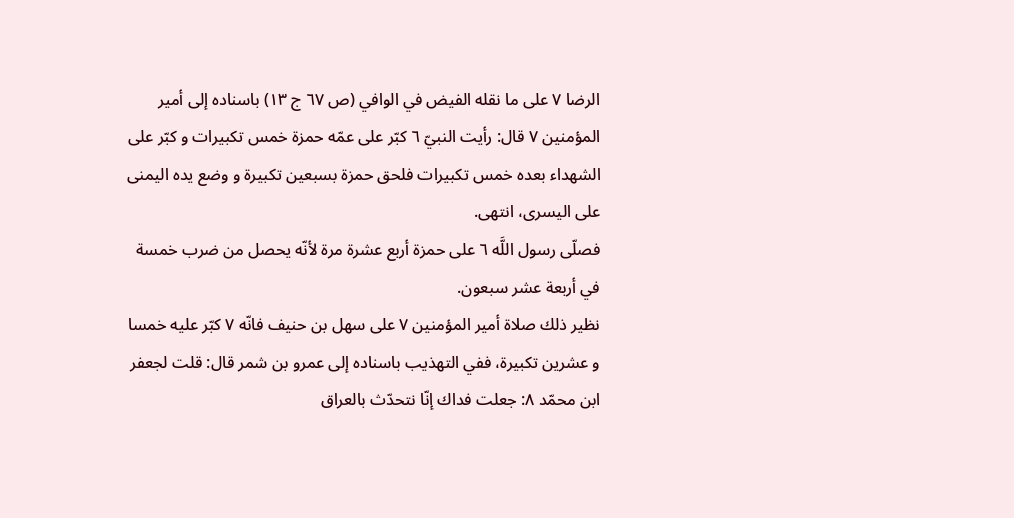الرضا ٧ على ما نقله الفيض في الوافي (ص ٦٧ ج ١٣) باسناده إلى أمير المؤمنين ٧ قال: رأيت النبيّ ٦ كبّر على عمّه حمزة خمس تكبيرات و كبّر على الشهداء بعده خمس تكبيرات فلحق حمزة بسبعين تكبيرة و وضع يده اليمنى على اليسرى، انتهى.
فصلّى رسول اللَّه ٦ على حمزة أربع عشرة مرة لأنّه يحصل من ضرب خمسة في أربعة عشر سبعون.
نظير ذلك صلاة أمير المؤمنين ٧ على سهل بن حنيف فانّه ٧ كبّر عليه خمسا و عشرين تكبيرة، ففي التهذيب باسناده إلى عمرو بن شمر قال: قلت لجعفر ابن محمّد ٨: جعلت فداك إنّا نتحدّث بالعراق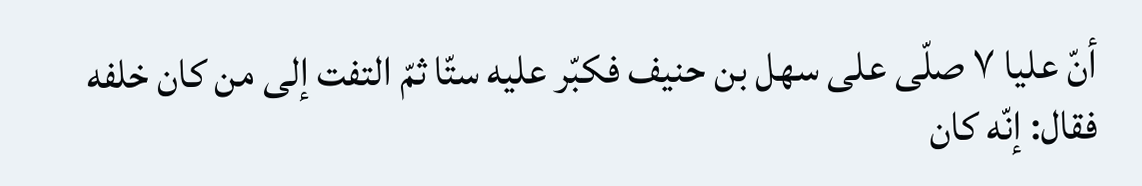أنّ عليا ٧ صلّى على سهل بن حنيف فكبّر عليه ستّا ثمّ التفت إلى من كان خلفه فقال: إنّه كان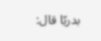بدريّا قال: